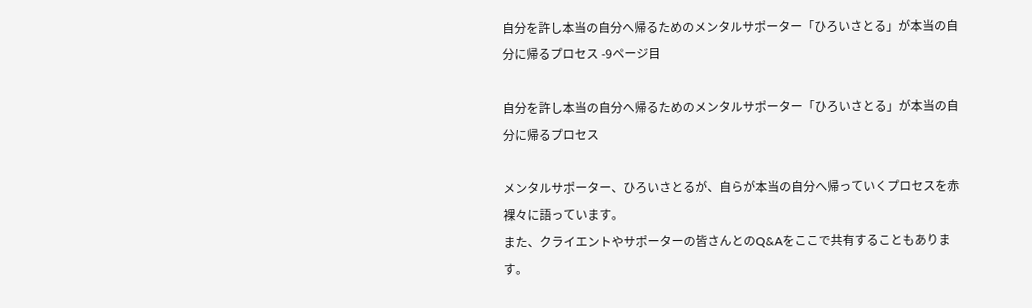自分を許し本当の自分へ帰るためのメンタルサポーター「ひろいさとる」が本当の自分に帰るプロセス -9ページ目

自分を許し本当の自分へ帰るためのメンタルサポーター「ひろいさとる」が本当の自分に帰るプロセス

メンタルサポーター、ひろいさとるが、自らが本当の自分へ帰っていくプロセスを赤裸々に語っています。
また、クライエントやサポーターの皆さんとのQ&Aをここで共有することもあります。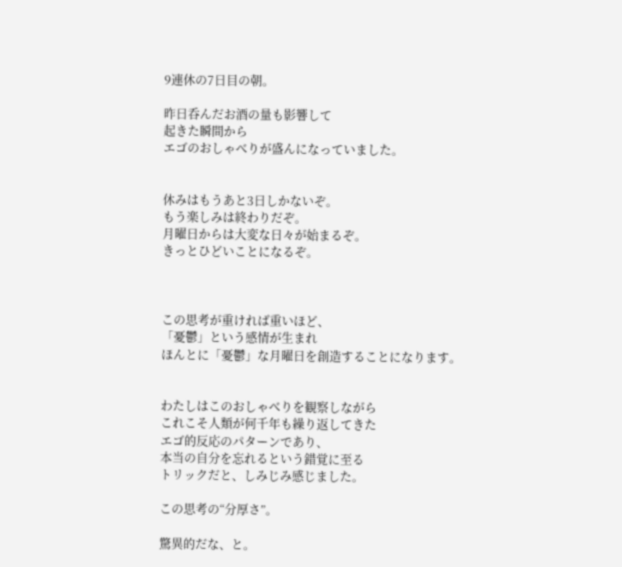9連休の7日目の朝。

昨日呑んだお酒の量も影響して
起きた瞬間から
エゴのおしゃべりが盛んになっていました。


休みはもうあと3日しかないぞ。
もう楽しみは終わりだぞ。
月曜日からは大変な日々が始まるぞ。
きっとひどいことになるぞ。



この思考が重ければ重いほど、
「憂鬱」という感情が生まれ
ほんとに「憂鬱」な月曜日を創造することになります。


わたしはこのおしゃべりを観察しながら
これこそ人類が何千年も繰り返してきた
エゴ的反応のパターンであり、
本当の自分を忘れるという錯覚に至る
トリックだと、しみじみ感じました。

この思考の“分厚さ”。

驚異的だな、と。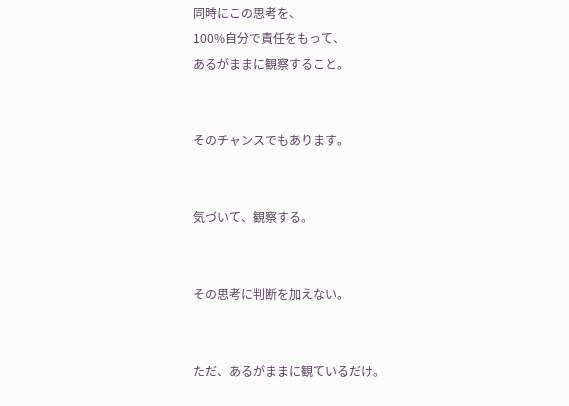同時にこの思考を、
100%自分で責任をもって、
あるがままに観察すること。


そのチャンスでもあります。


気づいて、観察する。


その思考に判断を加えない。


ただ、あるがままに観ているだけ。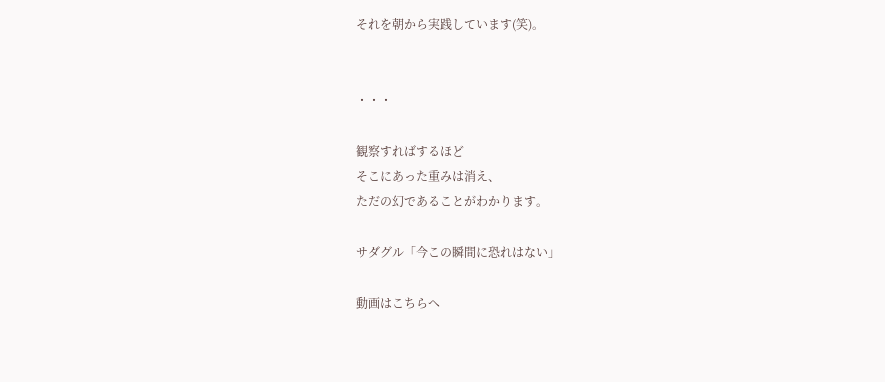それを朝から実践しています(笑)。


・・・

観察すればするほど
そこにあった重みは消え、
ただの幻であることがわかります。

サダグル「今この瞬間に恐れはない」

動画はこちらへ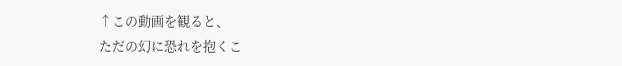↑この動画を観ると、
ただの幻に恐れを抱くこ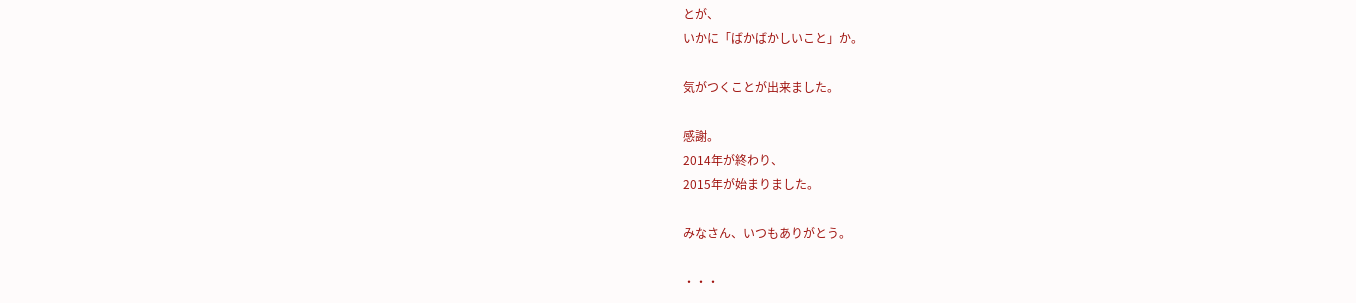とが、
いかに「ばかばかしいこと」か。

気がつくことが出来ました。

感謝。
2014年が終わり、
2015年が始まりました。

みなさん、いつもありがとう。

・・・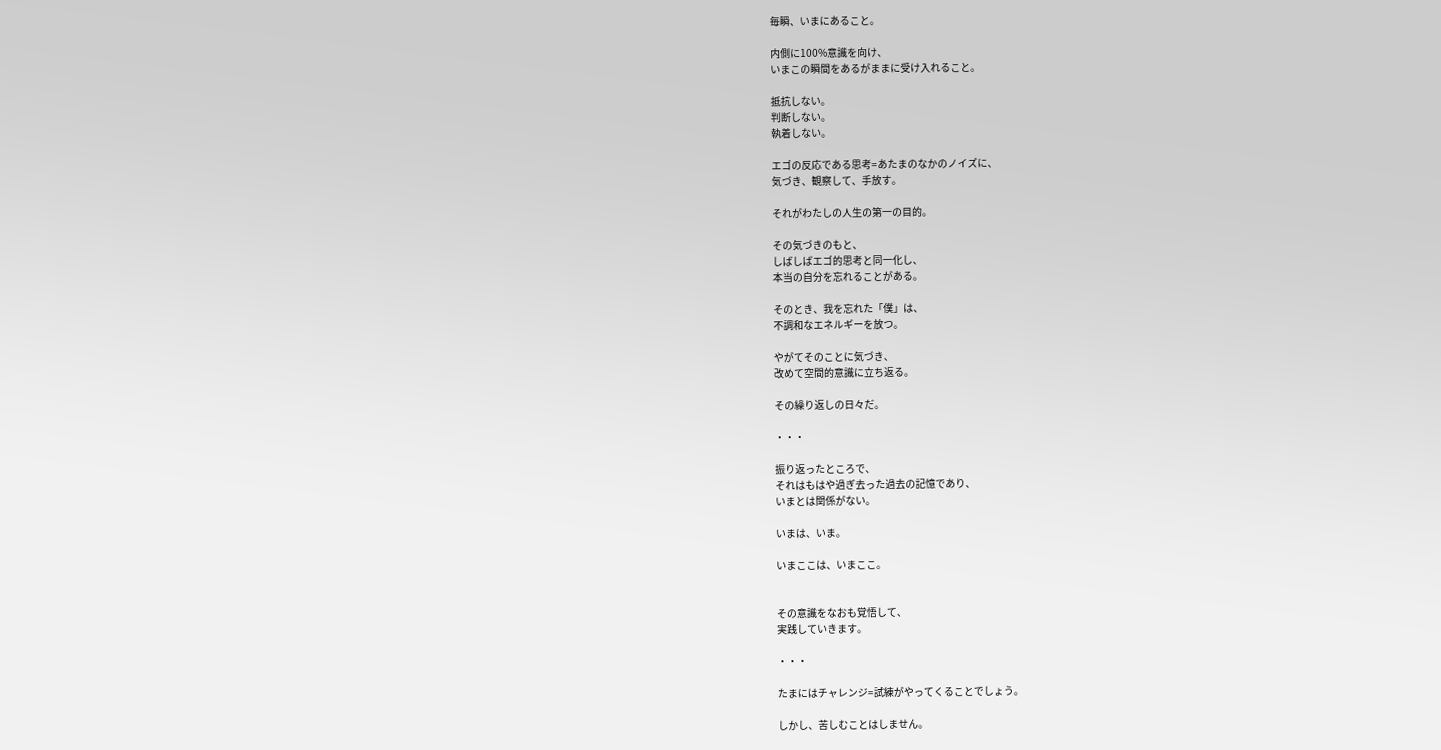毎瞬、いまにあること。

内側に100%意識を向け、
いまこの瞬間をあるがままに受け入れること。

抵抗しない。
判断しない。
執着しない。

エゴの反応である思考=あたまのなかのノイズに、
気づき、観察して、手放す。

それがわたしの人生の第一の目的。

その気づきのもと、
しばしばエゴ的思考と同一化し、
本当の自分を忘れることがある。

そのとき、我を忘れた「僕」は、
不調和なエネルギーを放つ。

やがてそのことに気づき、
改めて空間的意識に立ち返る。

その繰り返しの日々だ。

・・・

振り返ったところで、
それはもはや過ぎ去った過去の記憶であり、
いまとは関係がない。

いまは、いま。

いまここは、いまここ。


その意識をなおも覚悟して、
実践していきます。

・・・

たまにはチャレンジ=試練がやってくることでしょう。

しかし、苦しむことはしません。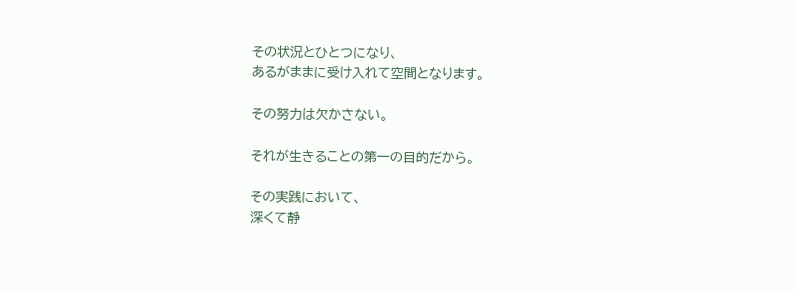その状況とひとつになり、
あるがままに受け入れて空間となります。

その努力は欠かさない。

それが生きることの第一の目的だから。

その実践において、
深くて静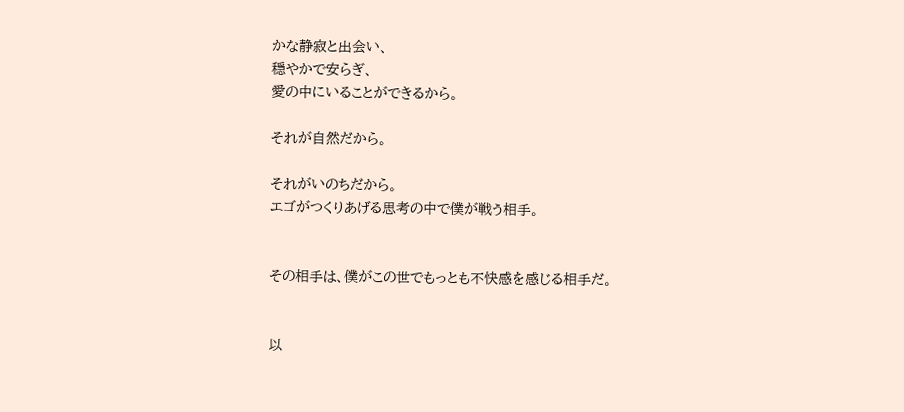かな静寂と出会い、
穏やかで安らぎ、
愛の中にいることができるから。

それが自然だから。

それがいのちだから。
エゴがつくりあげる思考の中で僕が戦う相手。


その相手は、僕がこの世でもっとも不快感を感じる相手だ。


以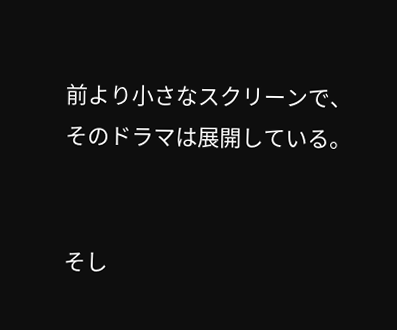前より小さなスクリーンで、
そのドラマは展開している。


そし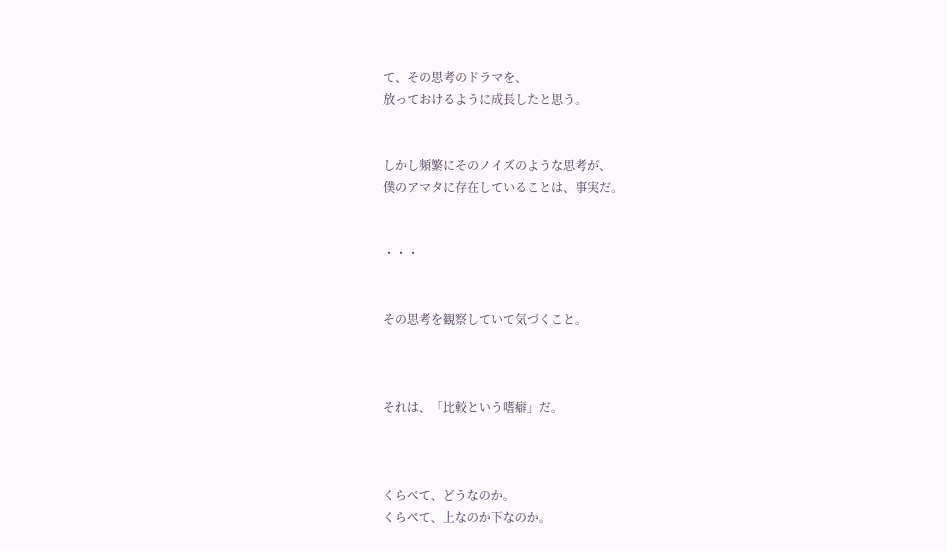て、その思考のドラマを、
放っておけるように成長したと思う。


しかし頻繁にそのノイズのような思考が、
僕のアマタに存在していることは、事実だ。


・・・


その思考を観察していて気づくこと。



それは、「比較という嗜癖」だ。



くらべて、どうなのか。
くらべて、上なのか下なのか。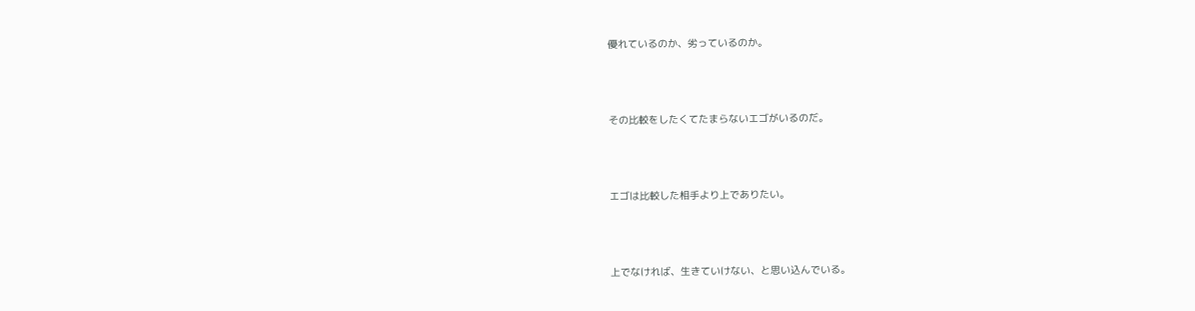優れているのか、劣っているのか。



その比較をしたくてたまらないエゴがいるのだ。



エゴは比較した相手より上でありたい。



上でなければ、生きていけない、と思い込んでいる。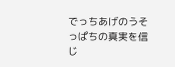でっちあげのうそっぱちの真実を信じ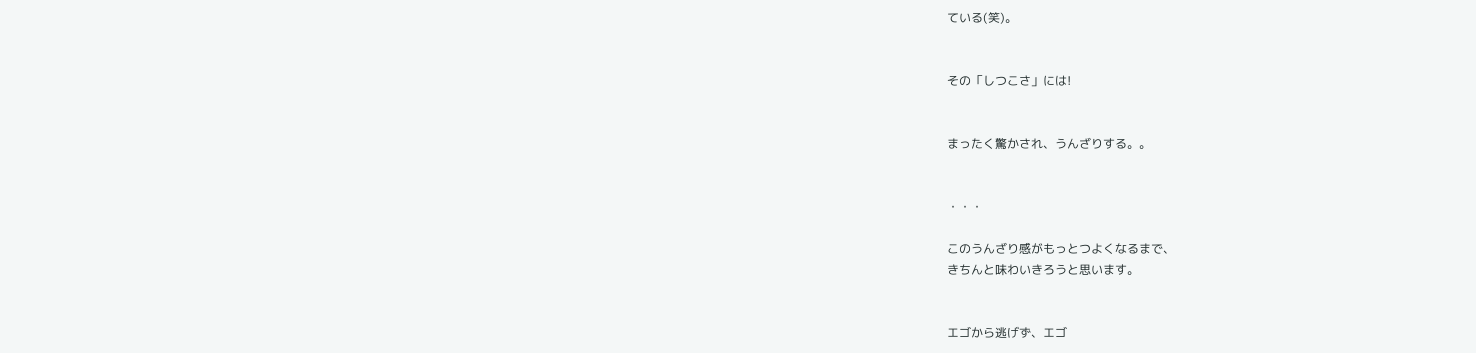ている(笑)。


その「しつこさ」には!


まったく驚かされ、うんざりする。。


・・・

このうんざり感がもっとつよくなるまで、
きちんと味わいきろうと思います。


エゴから逃げず、エゴ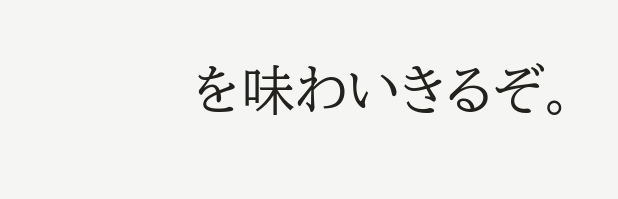を味わいきるぞ。